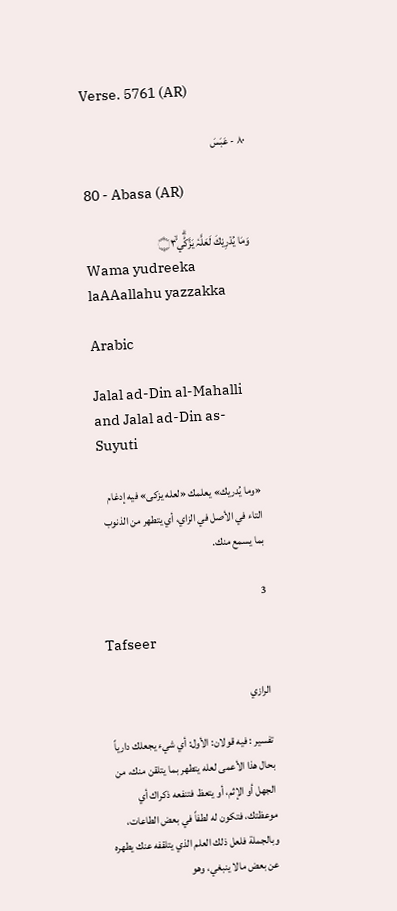Verse. 5761 (AR)

٨٠ - عَبَسَ

80 - Abasa (AR)

وَمَا يُدْرِيْكَ لَعَلَّہٗ يَزَّكّٰۗي۝۳ۙ
Wama yudreeka laAAallahu yazzakka

Arabic

Jalal ad-Din al-Mahalli and Jalal ad-Din as-Suyuti

«وما يُدريك» يعلمك «لعله يزكى» فيه إدغام التاء في الأصل في الزاي، أي يتطهر من الذنوب بما يسمع منك.

3

Tafseer

الرازي

تفسير : فيه قولان: الأول: أي شيء يجعلك دارياً بحال هذا الأعمى لعله يتطهر بما يتلقن منك، من الجهل أو الإثم، أو يتعظ فتنفعه ذكراك أي موعظتك، فتكون له لطفاً في بعض الطاعات، وبالجملة فلعل ذلك العلم الذي يتلقفه عنك يطهره عن بعض مالا ينبغي، وهو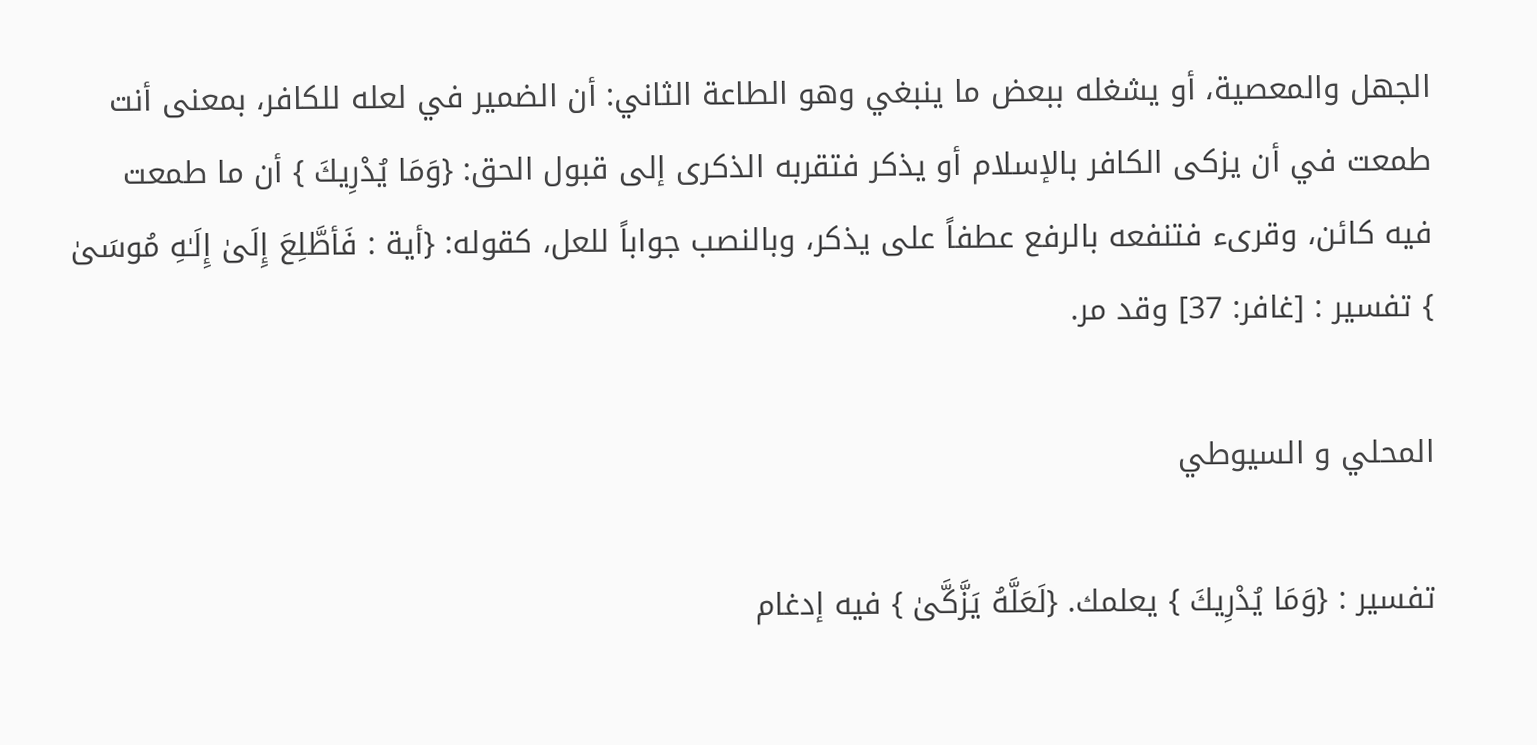الجهل والمعصية، أو يشغله ببعض ما ينبغي وهو الطاعة الثاني: أن الضمير في لعله للكافر، بمعنى أنت طمعت في أن يزكى الكافر بالإسلام أو يذكر فتقربه الذكرى إلى قبول الحق: {وَمَا يُدْرِيكَ } أن ما طمعت فيه كائن، وقرىء فتنفعه بالرفع عطفاً على يذكر، وبالنصب جواباً للعل، كقوله: {أية : فَأطَّلِعَ إِلَىٰ إِلَـٰهِ مُوسَىٰ } تفسير : [غافر: 37] وقد مر.

المحلي و السيوطي

تفسير : {وَمَا يُدْرِيكَ } يعلمك. {لَعَلَّهُ يَزَّكَّىٰ } فيه إدغام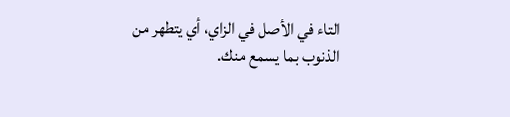التاء في الأصل في الزاي، أي يتطهر من الذنوب بما يسمع منك.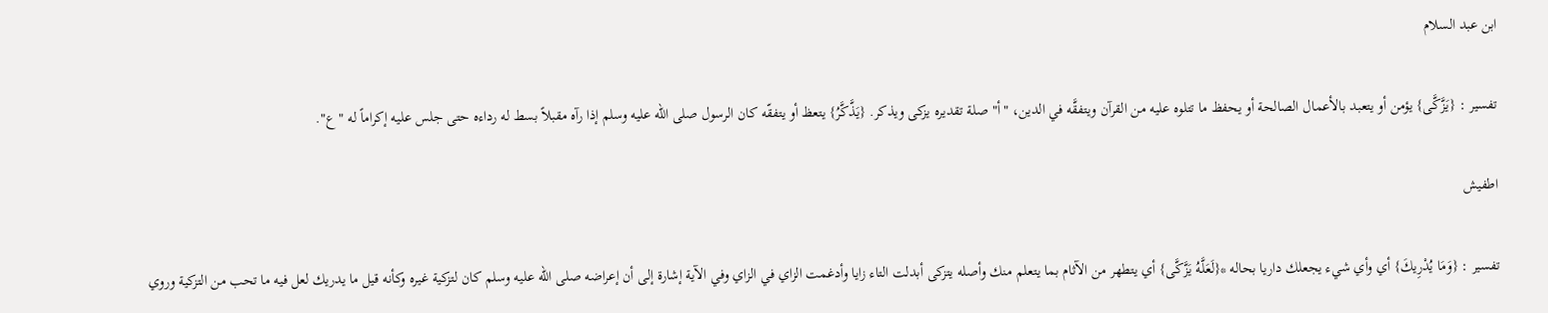ابن عبد السلام

تفسير : {يَزَّكَّى} يؤمن أو يتعبد بالأعمال الصالحة أو يحفظ ما تتلوه عليه من القرآن ويتفقَّه في الدين، "أ" صلة تقديره يزكى ويذكر. {يَذَّكَّرُ} يتعظ أو يتفقّه كان الرسول صلى الله عليه وسلم إذا رآه مقبلاً بسط له رداءه حتى جلس عليه إكراماً له "ع".

اطفيش

تفسير : {وَمَا يُدْرِيكَ} أي وأي شيء يجعلك داريا بحاله *{لَعَلَّهُ يَزَّكَّى} أي يتطهر من الآثام بما يتعلم منك وأصله يتزكى أبدلت التاء زايا وأدغمت الزاي في الزاي وفي الآية إشارة إلى أن إعراضه صلى الله عليه وسلم كان لتزكية غيره وكأنه قيل ما يدريك لعل فيه ما تحب من التزكية وروي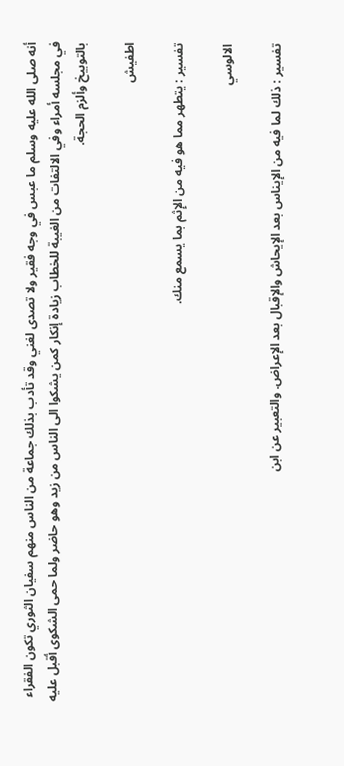أنه صلى الله عليه وسلم ما عبس في وجه فقير ولا تصدى لغني وقد تأدب بذلك جماعة من الناس منهم سفيان الثوري تكون الفقراء في مجلسه أمراء وفي الالتفات من الغيبة للخطاب زيادة إنكار كمن يشكوا الى الناس من زيد وهو حاضر ولما حمى الشكوى أقبل عليه بالتوبيخ وألزم الحجة.

اطفيش

تفسير : يتطهر مما هو فيه من الإِثم بما يسمع منك.

الالوسي

تفسير : ذلك لما فيه من الإيناس بعد الإيحاش والإقبال بعد الإعراض. والتعبير عن ابن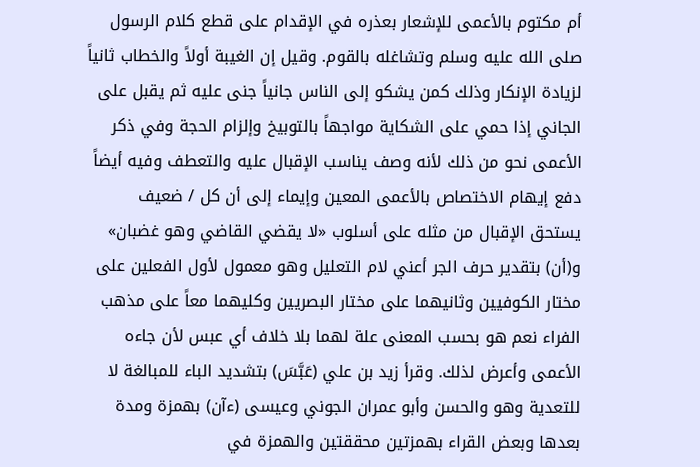أم مكتوم بالأعمى للإشعار بعذره في الإقدام على قطع كلام الرسول صلى الله عليه وسلم وتشاغله بالقوم. وقيل إن الغيبة أولاً والخطاب ثانياً لزيادة الإنكار وذلك كمن يشكو إلى الناس جانياً جنى عليه ثم يقبل على الجاني إذا حمي على الشكاية مواجهاً بالتوبيخ وإلزام الحجة وفي ذكر الأعمى نحو من ذلك لأنه وصف يناسب الإقبال عليه والتعطف وفيه أيضاً دفع إيهام الاختصاص بالأعمى المعين وإيماء إلى أن كل / ضعيف يستحق الإقبال من مثله على أسلوب «لا يقضي القاضي وهو غضبان» و(أن) بتقدير حرف الجر أعني لام التعليل وهو معمول لأول الفعلين على مختار الكوفيين وثانيهما على مختار البصريين وكليهما معاً على مذهب الفراء نعم هو بحسب المعنى علة لهما بلا خلاف أي عبس لأن جاءه الأعمى وأعرض لذلك. وقرأ زيد بن علي (عَبَّسَ) بتشديد الباء للمبالغة لا للتعدية وهو والحسن وأبو عمران الجوني وعيسى (ءآن) بهمزة ومدة بعدها وبعض القراء بهمزتين محققتين والهمزة في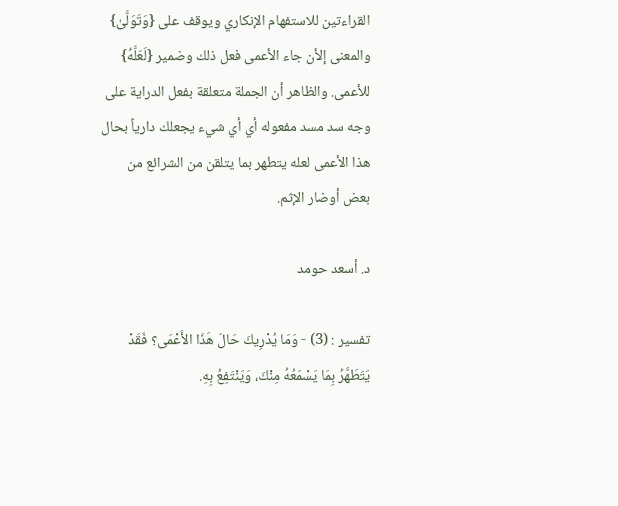القراءتين للاستفهام الإنكاري ويوقف على {وَتَوَلَّىٰ} والمعنى إلأن جاء الأعمى فعل ذلك وضمير {لَعَلَّهُ} للأعمى. والظاهر أن الجملة متعلقة بفعل الدراية على وجه سد مسد مفعوله أي أي شيء يجعلك دارياً بحال هذا الأعمى لعله يتطهر بما يتلقن من الشرائع من بعض أوضار الإثم.

د. أسعد حومد

تفسير : (3) - وَمَا يُدْرِيكَ حَالَ هَذَا الأَعْمَى؟ فَقَدْ يَتَطَهَّرُ بِمَا يَسْمَعُهُ مِنْكَ، وَيَنْتَفِعُ بِهِ.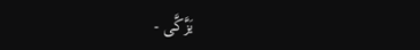يَزَّكَّى -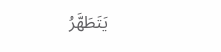يَتَطَهَّرُ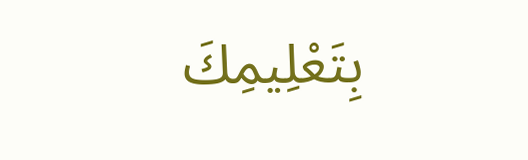بِتَعْلِيمِكَ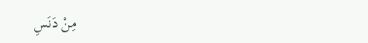مِنْ دَنَسِ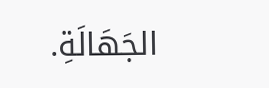الجَهَالَةِ.